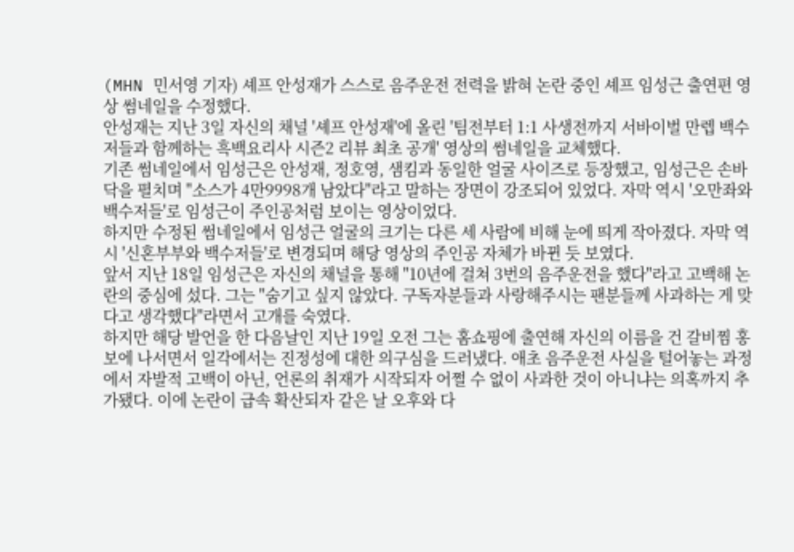(MHN 민서영 기자) 셰프 안성재가 스스로 음주운전 전력을 밝혀 논란 중인 셰프 임성근 출연편 영상 썸네일을 수정했다.
안성재는 지난 3일 자신의 채널 '셰프 안성재'에 올린 '팀전부터 1:1 사생전까지 서바이벌 만렙 백수저들과 함께하는 흑백요리사 시즌2 리뷰 최초 공개' 영상의 썸네일을 교체했다.
기존 썸네일에서 임성근은 안성재, 정호영, 샘킴과 동일한 얼굴 사이즈로 등장했고, 임성근은 손바닥을 펼치며 "소스가 4만9998개 남았다"라고 말하는 장면이 강조되어 있었다. 자막 역시 '오만좌와 백수저들'로 임성근이 주인공처럼 보이는 영상이었다.
하지만 수정된 썸네일에서 임성근 얼굴의 크기는 다른 세 사람에 비해 눈에 띄게 작아졌다. 자막 역시 '신혼부부와 백수저들'로 변경되며 해당 영상의 주인공 자체가 바뀐 듯 보였다.
앞서 지난 18일 임성근은 자신의 채널을 통해 "10년에 걸쳐 3번의 음주운전을 했다"라고 고백해 논란의 중심에 섰다. 그는 "숨기고 싶지 않았다. 구독자분들과 사랑해주시는 팬분들께 사과하는 게 맞다고 생각했다"라면서 고개를 숙였다.
하지만 해당 발언을 한 다음날인 지난 19일 오전 그는 홈쇼핑에 출연해 자신의 이름을 건 갈비찜 홍보에 나서면서 일각에서는 진정성에 대한 의구심을 드러냈다. 애초 음주운전 사실을 털어놓는 과정에서 자발적 고백이 아닌, 언론의 취재가 시작되자 어쩔 수 없이 사과한 것이 아니냐는 의혹까지 추가됐다. 이에 논란이 급속 확산되자 같은 날 오후와 다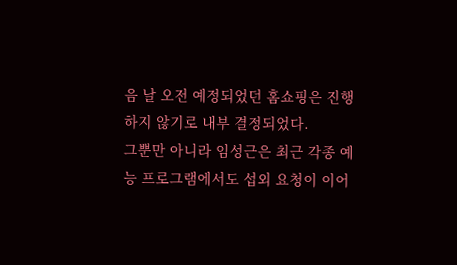음 날 오전 예정되었던 홈쇼핑은 진행하지 않기로 내부 결정되었다.
그뿐만 아니라 임성근은 최근 각종 예능 프로그램에서도 섭외 요청이 이어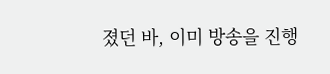졌던 바, 이미 방송을 진행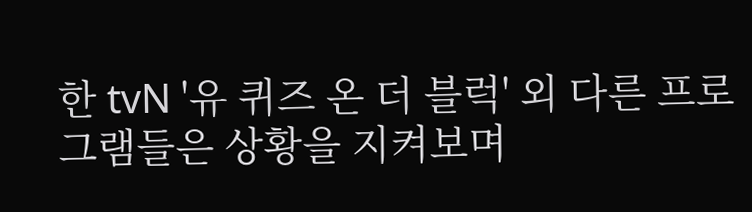한 tvN '유 퀴즈 온 더 블럭' 외 다른 프로그램들은 상황을 지켜보며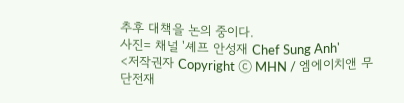추후 대책을 논의 중이다.
사진= 채널 '셰프 안성재 Chef Sung Anh'
<저작권자 Copyright ⓒ MHN / 엠에이치앤 무단전재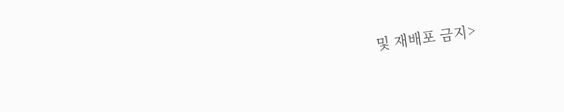및 재배포 금지>